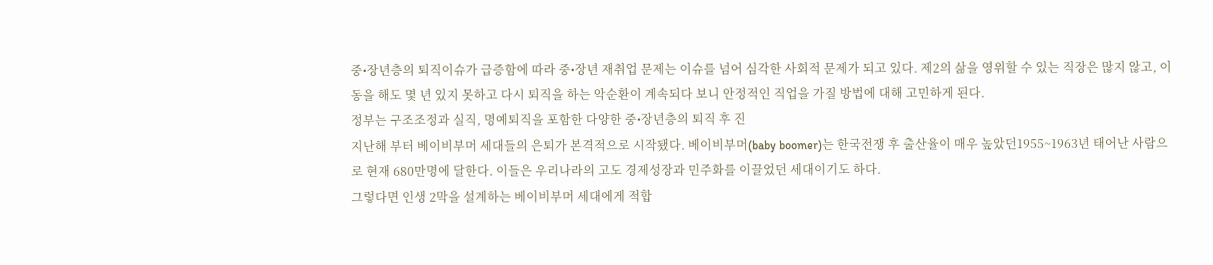중•장년층의 퇴직이슈가 급증함에 따라 중•장년 재취업 문제는 이슈를 넘어 심각한 사회적 문제가 되고 있다. 제2의 삶을 영위할 수 있는 직장은 많지 않고, 이동을 해도 몇 년 있지 못하고 다시 퇴직을 하는 악순환이 계속되다 보니 안정적인 직업을 가질 방법에 대해 고민하게 된다.
정부는 구조조정과 실직, 명예퇴직을 포함한 다양한 중•장년층의 퇴직 후 진
지난해 부터 베이비부머 세대들의 은퇴가 본격적으로 시작됐다. 베이비부머(baby boomer)는 한국전쟁 후 출산율이 매우 높았던1955~1963년 태어난 사람으로 현재 680만명에 달한다. 이들은 우리나라의 고도 경제성장과 민주화를 이끌었던 세대이기도 하다.
그렇다면 인생 2막을 설계하는 베이비부머 세대에게 적합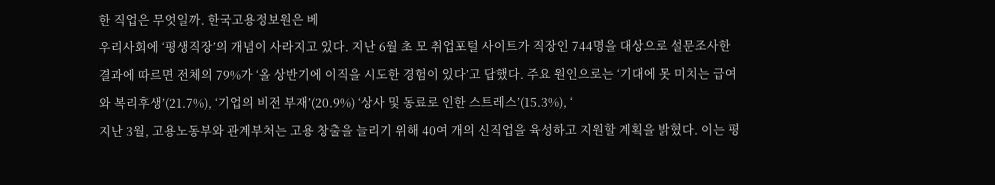한 직업은 무엇일까. 한국고용정보원은 베
우리사회에 ‘평생직장’의 개념이 사라지고 있다. 지난 6월 초 모 취업포털 사이트가 직장인 744명을 대상으로 설문조사한 결과에 따르면 전체의 79%가 ‘올 상반기에 이직을 시도한 경험이 있다’고 답했다. 주요 원인으로는 ‘기대에 못 미치는 급여와 복리후생’(21.7%), ‘기업의 비전 부재’(20.9%) ‘상사 및 동료로 인한 스트레스’(15.3%), ‘
지난 3월, 고용노동부와 관계부처는 고용 창출을 늘리기 위해 40여 개의 신직업을 육성하고 지원할 계획을 밝혔다. 이는 평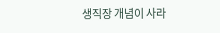생직장 개념이 사라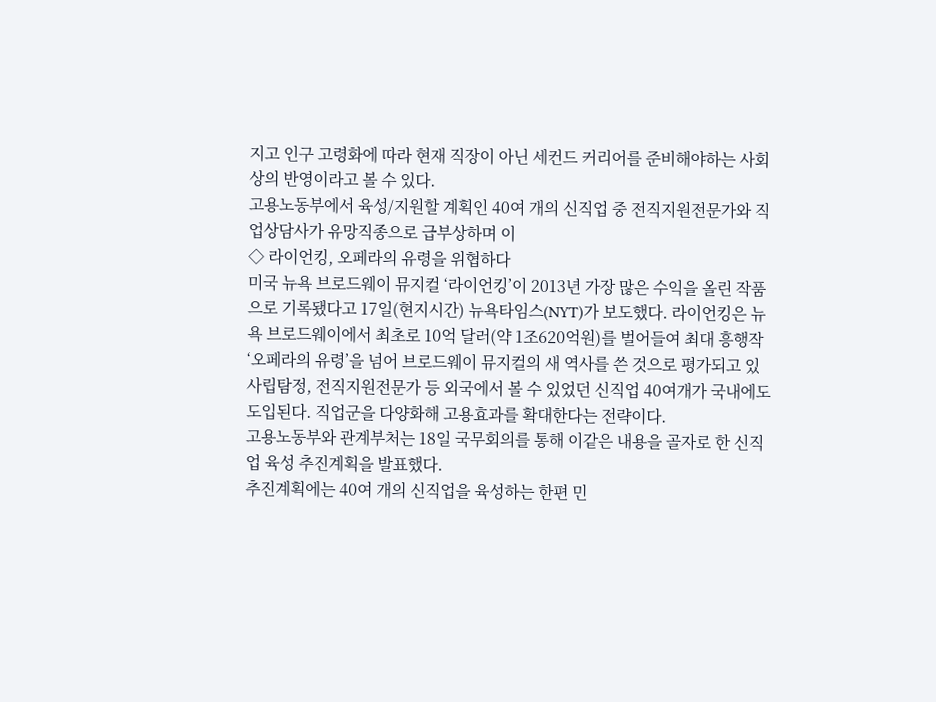지고 인구 고령화에 따라 현재 직장이 아닌 세컨드 커리어를 준비해야하는 사회상의 반영이라고 볼 수 있다.
고용노동부에서 육성/지원할 계획인 40여 개의 신직업 중 전직지원전문가와 직업상담사가 유망직종으로 급부상하며 이
◇ 라이언킹, 오페라의 유령을 위협하다
미국 뉴욕 브로드웨이 뮤지컬 ‘라이언킹’이 2013년 가장 많은 수익을 올린 작품으로 기록됐다고 17일(현지시간) 뉴욕타임스(NYT)가 보도했다. 라이언킹은 뉴욕 브로드웨이에서 최초로 10억 달러(약 1조620억원)를 벌어들여 최대 흥행작 ‘오페라의 유령’을 넘어 브로드웨이 뮤지컬의 새 역사를 쓴 것으로 평가되고 있
사립탐정, 전직지원전문가 등 외국에서 볼 수 있었던 신직업 40여개가 국내에도 도입된다. 직업군을 다양화해 고용효과를 확대한다는 전략이다.
고용노동부와 관계부처는 18일 국무회의를 통해 이같은 내용을 골자로 한 신직업 육성 추진계획을 발표했다.
추진계획에는 40여 개의 신직업을 육성하는 한편 민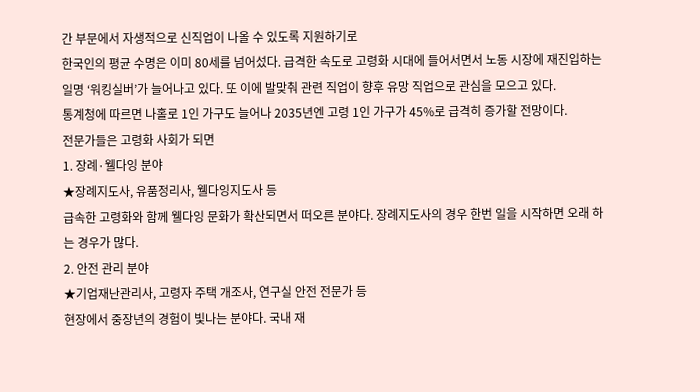간 부문에서 자생적으로 신직업이 나올 수 있도록 지원하기로
한국인의 평균 수명은 이미 80세를 넘어섰다. 급격한 속도로 고령화 시대에 들어서면서 노동 시장에 재진입하는 일명 ‘워킹실버’가 늘어나고 있다. 또 이에 발맞춰 관련 직업이 향후 유망 직업으로 관심을 모으고 있다.
통계청에 따르면 나홀로 1인 가구도 늘어나 2035년엔 고령 1인 가구가 45%로 급격히 증가할 전망이다.
전문가들은 고령화 사회가 되면
1. 장례·웰다잉 분야
★장례지도사, 유품정리사, 웰다잉지도사 등
급속한 고령화와 함께 웰다잉 문화가 확산되면서 떠오른 분야다. 장례지도사의 경우 한번 일을 시작하면 오래 하는 경우가 많다.
2. 안전 관리 분야
★기업재난관리사, 고령자 주택 개조사, 연구실 안전 전문가 등
현장에서 중장년의 경험이 빛나는 분야다. 국내 재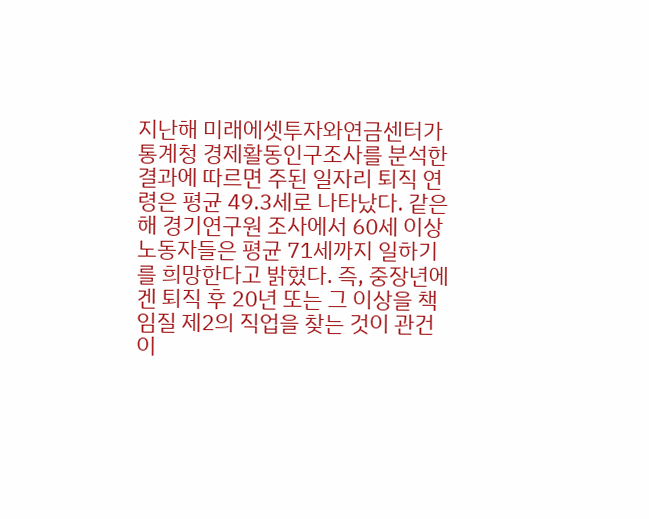지난해 미래에셋투자와연금센터가 통계청 경제활동인구조사를 분석한 결과에 따르면 주된 일자리 퇴직 연령은 평균 49.3세로 나타났다. 같은 해 경기연구원 조사에서 60세 이상 노동자들은 평균 71세까지 일하기를 희망한다고 밝혔다. 즉, 중장년에겐 퇴직 후 20년 또는 그 이상을 책임질 제2의 직업을 찾는 것이 관건이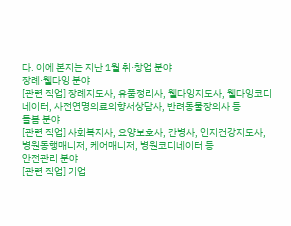다. 이에 본지는 지난 1월 취·창업 분야
장례·웰다잉 분야
[관련 직업] 장례지도사, 유품정리사, 웰다잉지도사, 웰다잉코디네이터, 사전연명의료의향서상담사, 반려동물장의사 등
돌봄 분야
[관련 직업] 사회복지사, 요양보호사, 간병사, 인지건강지도사, 병원동행매니저, 케어매니저, 병원코디네이터 등
안전관리 분야
[관련 직업] 기업